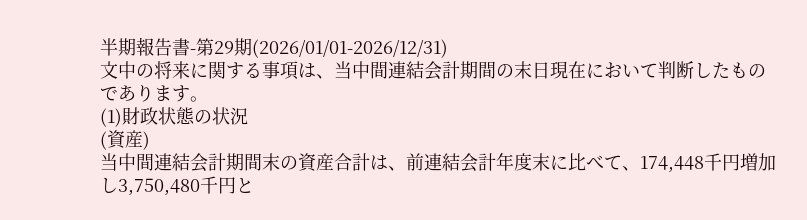半期報告書-第29期(2026/01/01-2026/12/31)
文中の将来に関する事項は、当中間連結会計期間の末日現在において判断したものであります。
(1)財政状態の状況
(資産)
当中間連結会計期間末の資産合計は、前連結会計年度末に比べて、174,448千円増加し3,750,480千円と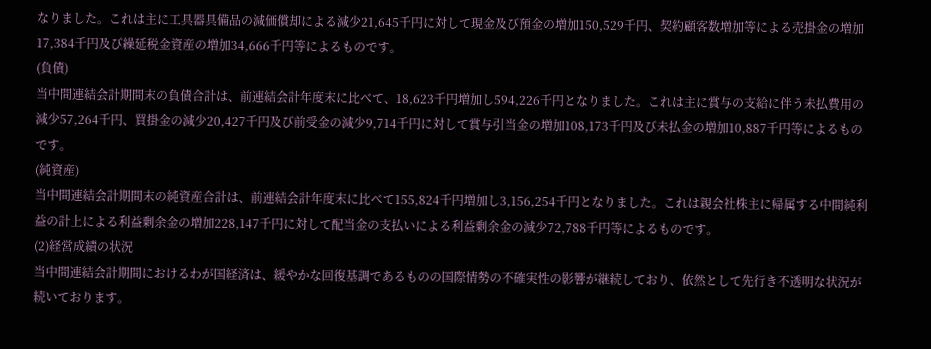なりました。これは主に工具器具備品の減価償却による減少21,645千円に対して現金及び預金の増加150,529千円、契約顧客数増加等による売掛金の増加17,384千円及び繰延税金資産の増加34,666千円等によるものです。
(負債)
当中間連結会計期間末の負債合計は、前連結会計年度末に比べて、18,623千円増加し594,226千円となりました。これは主に賞与の支給に伴う未払費用の減少57,264千円、買掛金の減少20,427千円及び前受金の減少9,714千円に対して賞与引当金の増加108,173千円及び未払金の増加10,887千円等によるものです。
(純資産)
当中間連結会計期間末の純資産合計は、前連結会計年度末に比べて155,824千円増加し3,156,254千円となりました。これは親会社株主に帰属する中間純利益の計上による利益剰余金の増加228,147千円に対して配当金の支払いによる利益剰余金の減少72,788千円等によるものです。
(2)経営成績の状況
当中間連結会計期間におけるわが国経済は、緩やかな回復基調であるものの国際情勢の不確実性の影響が継続しており、依然として先行き不透明な状況が続いております。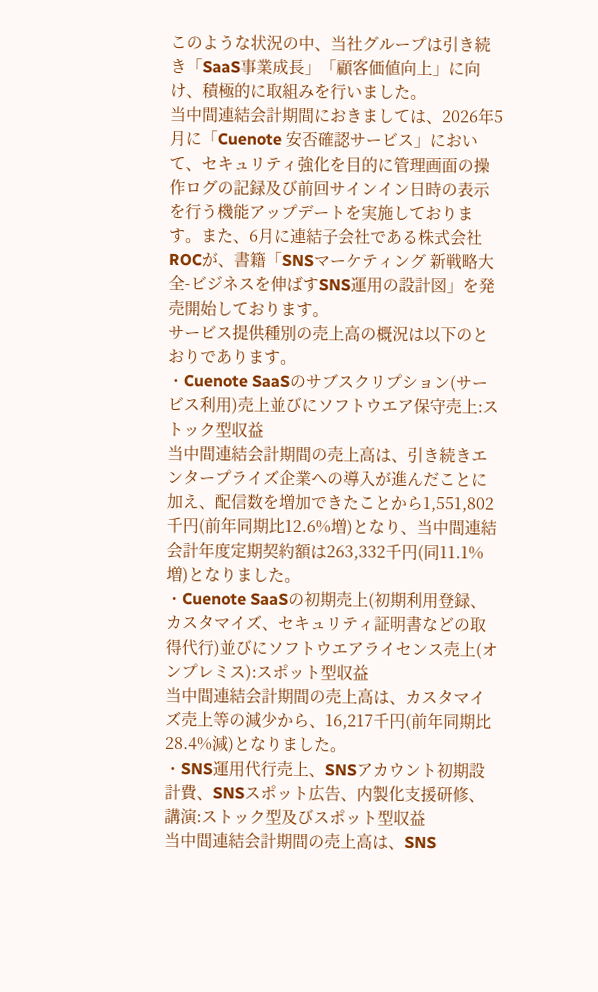このような状況の中、当社グループは引き続き「SaaS事業成長」「顧客価値向上」に向け、積極的に取組みを行いました。
当中間連結会計期間におきましては、2026年5月に「Cuenote 安否確認サービス」において、セキュリティ強化を目的に管理画面の操作ログの記録及び前回サインイン日時の表示を行う機能アップデートを実施しております。また、6月に連結子会社である株式会社ROCが、書籍「SNSマーケティング 新戦略大全-ビジネスを伸ばすSNS運用の設計図」を発売開始しております。
サービス提供種別の売上高の概況は以下のとおりであります。
・Cuenote SaaSのサブスクリプション(サービス利用)売上並びにソフトウエア保守売上:ストック型収益
当中間連結会計期間の売上高は、引き続きエンタープライズ企業への導入が進んだことに加え、配信数を増加できたことから1,551,802千円(前年同期比12.6%増)となり、当中間連結会計年度定期契約額は263,332千円(同11.1%増)となりました。
・Cuenote SaaSの初期売上(初期利用登録、カスタマイズ、セキュリティ証明書などの取得代行)並びにソフトウエアライセンス売上(オンプレミス):スポット型収益
当中間連結会計期間の売上高は、カスタマイズ売上等の減少から、16,217千円(前年同期比28.4%減)となりました。
・SNS運用代行売上、SNSアカウント初期設計費、SNSスポット広告、内製化支援研修、講演:ストック型及びスポット型収益
当中間連結会計期間の売上高は、SNS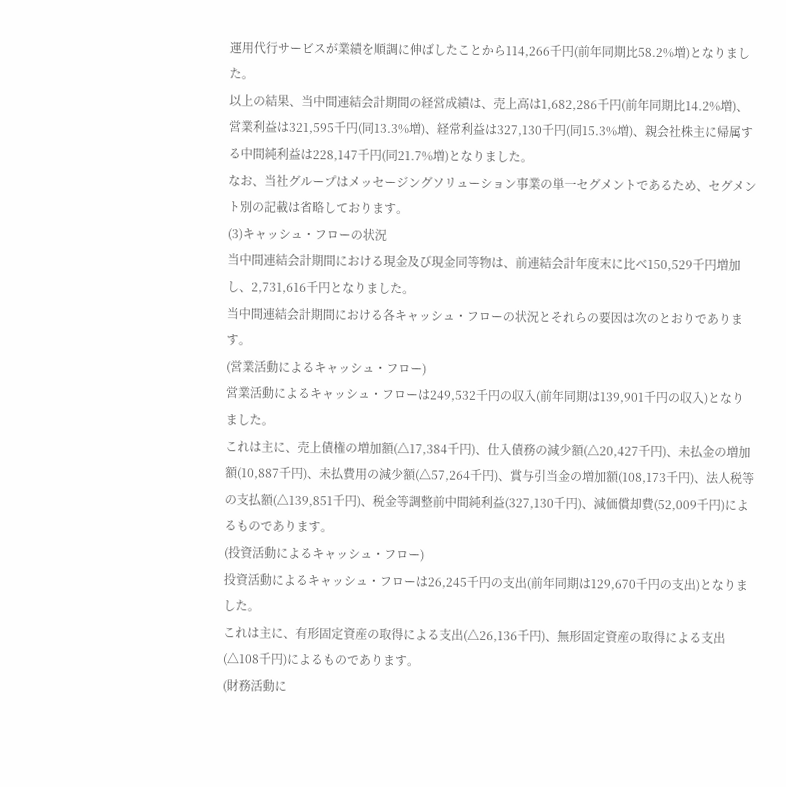運用代行サービスが業績を順調に伸ばしたことから114,266千円(前年同期比58.2%増)となりました。
以上の結果、当中間連結会計期間の経営成績は、売上高は1,682,286千円(前年同期比14.2%増)、営業利益は321,595千円(同13.3%増)、経常利益は327,130千円(同15.3%増)、親会社株主に帰属する中間純利益は228,147千円(同21.7%増)となりました。
なお、当社グループはメッセージングソリューション事業の単一セグメントであるため、セグメント別の記載は省略しております。
(3)キャッシュ・フローの状況
当中間連結会計期間における現金及び現金同等物は、前連結会計年度末に比べ150,529千円増加し、2,731,616千円となりました。
当中間連結会計期間における各キャッシュ・フローの状況とそれらの要因は次のとおりであります。
(営業活動によるキャッシュ・フロー)
営業活動によるキャッシュ・フローは249,532千円の収入(前年同期は139,901千円の収入)となりました。
これは主に、売上債権の増加額(△17,384千円)、仕入債務の減少額(△20,427千円)、未払金の増加額(10,887千円)、未払費用の減少額(△57,264千円)、賞与引当金の増加額(108,173千円)、法人税等の支払額(△139,851千円)、税金等調整前中間純利益(327,130千円)、減価償却費(52,009千円)によるものであります。
(投資活動によるキャッシュ・フロー)
投資活動によるキャッシュ・フローは26,245千円の支出(前年同期は129,670千円の支出)となりました。
これは主に、有形固定資産の取得による支出(△26,136千円)、無形固定資産の取得による支出(△108千円)によるものであります。
(財務活動に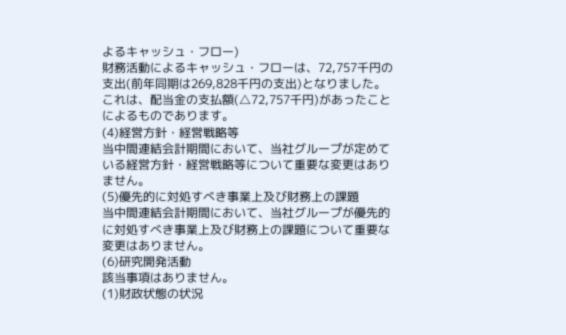よるキャッシュ・フロー)
財務活動によるキャッシュ・フローは、72,757千円の支出(前年同期は269,828千円の支出)となりました。
これは、配当金の支払額(△72,757千円)があったことによるものであります。
(4)経営方針・経営戦略等
当中間連結会計期間において、当社グループが定めている経営方針・経営戦略等について重要な変更はありません。
(5)優先的に対処すべき事業上及び財務上の課題
当中間連結会計期間において、当社グループが優先的に対処すべき事業上及び財務上の課題について重要な変更はありません。
(6)研究開発活動
該当事項はありません。
(1)財政状態の状況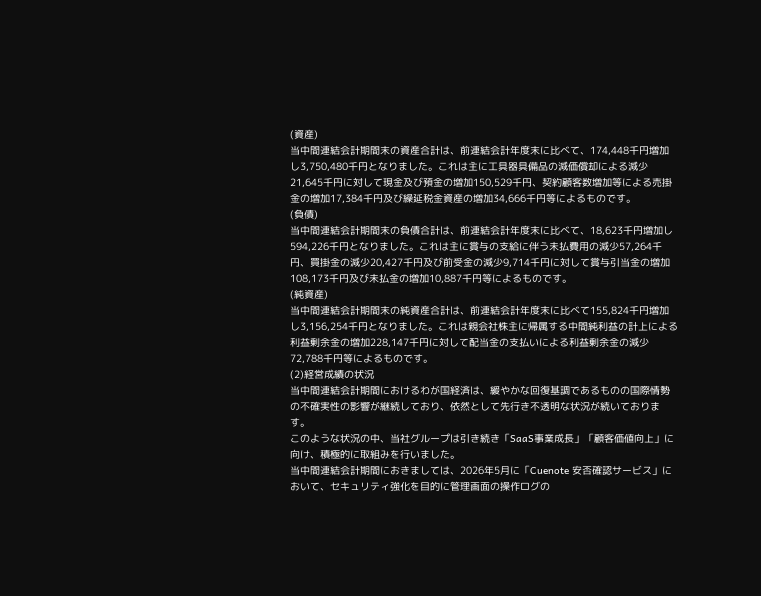(資産)
当中間連結会計期間末の資産合計は、前連結会計年度末に比べて、174,448千円増加し3,750,480千円となりました。これは主に工具器具備品の減価償却による減少21,645千円に対して現金及び預金の増加150,529千円、契約顧客数増加等による売掛金の増加17,384千円及び繰延税金資産の増加34,666千円等によるものです。
(負債)
当中間連結会計期間末の負債合計は、前連結会計年度末に比べて、18,623千円増加し594,226千円となりました。これは主に賞与の支給に伴う未払費用の減少57,264千円、買掛金の減少20,427千円及び前受金の減少9,714千円に対して賞与引当金の増加108,173千円及び未払金の増加10,887千円等によるものです。
(純資産)
当中間連結会計期間末の純資産合計は、前連結会計年度末に比べて155,824千円増加し3,156,254千円となりました。これは親会社株主に帰属する中間純利益の計上による利益剰余金の増加228,147千円に対して配当金の支払いによる利益剰余金の減少72,788千円等によるものです。
(2)経営成績の状況
当中間連結会計期間におけるわが国経済は、緩やかな回復基調であるものの国際情勢の不確実性の影響が継続しており、依然として先行き不透明な状況が続いております。
このような状況の中、当社グループは引き続き「SaaS事業成長」「顧客価値向上」に向け、積極的に取組みを行いました。
当中間連結会計期間におきましては、2026年5月に「Cuenote 安否確認サービス」において、セキュリティ強化を目的に管理画面の操作ログの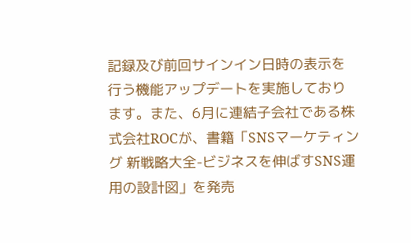記録及び前回サインイン日時の表示を行う機能アップデートを実施しております。また、6月に連結子会社である株式会社ROCが、書籍「SNSマーケティング 新戦略大全-ビジネスを伸ばすSNS運用の設計図」を発売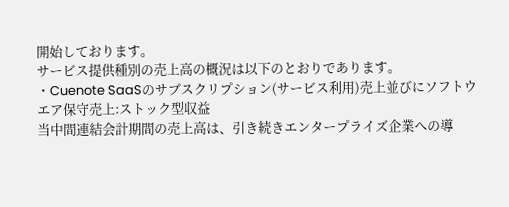開始しております。
サービス提供種別の売上高の概況は以下のとおりであります。
・Cuenote SaaSのサブスクリプション(サービス利用)売上並びにソフトウエア保守売上:ストック型収益
当中間連結会計期間の売上高は、引き続きエンタープライズ企業への導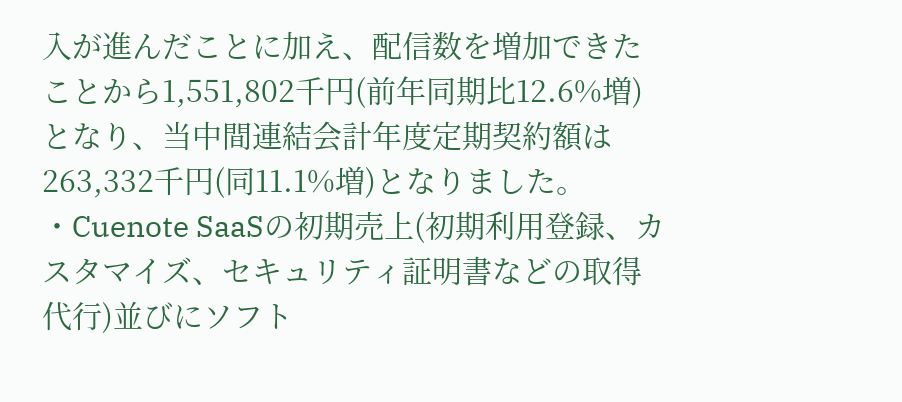入が進んだことに加え、配信数を増加できたことから1,551,802千円(前年同期比12.6%増)となり、当中間連結会計年度定期契約額は263,332千円(同11.1%増)となりました。
・Cuenote SaaSの初期売上(初期利用登録、カスタマイズ、セキュリティ証明書などの取得代行)並びにソフト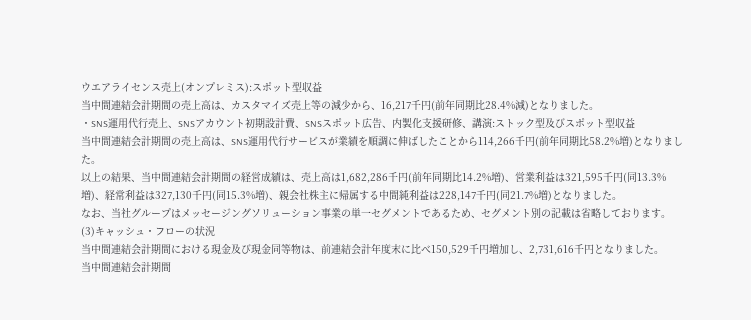ウエアライセンス売上(オンプレミス):スポット型収益
当中間連結会計期間の売上高は、カスタマイズ売上等の減少から、16,217千円(前年同期比28.4%減)となりました。
・SNS運用代行売上、SNSアカウント初期設計費、SNSスポット広告、内製化支援研修、講演:ストック型及びスポット型収益
当中間連結会計期間の売上高は、SNS運用代行サービスが業績を順調に伸ばしたことから114,266千円(前年同期比58.2%増)となりました。
以上の結果、当中間連結会計期間の経営成績は、売上高は1,682,286千円(前年同期比14.2%増)、営業利益は321,595千円(同13.3%増)、経常利益は327,130千円(同15.3%増)、親会社株主に帰属する中間純利益は228,147千円(同21.7%増)となりました。
なお、当社グループはメッセージングソリューション事業の単一セグメントであるため、セグメント別の記載は省略しております。
(3)キャッシュ・フローの状況
当中間連結会計期間における現金及び現金同等物は、前連結会計年度末に比べ150,529千円増加し、2,731,616千円となりました。
当中間連結会計期間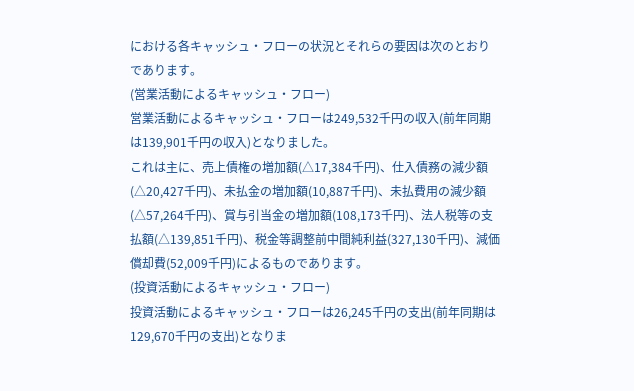における各キャッシュ・フローの状況とそれらの要因は次のとおりであります。
(営業活動によるキャッシュ・フロー)
営業活動によるキャッシュ・フローは249,532千円の収入(前年同期は139,901千円の収入)となりました。
これは主に、売上債権の増加額(△17,384千円)、仕入債務の減少額(△20,427千円)、未払金の増加額(10,887千円)、未払費用の減少額(△57,264千円)、賞与引当金の増加額(108,173千円)、法人税等の支払額(△139,851千円)、税金等調整前中間純利益(327,130千円)、減価償却費(52,009千円)によるものであります。
(投資活動によるキャッシュ・フロー)
投資活動によるキャッシュ・フローは26,245千円の支出(前年同期は129,670千円の支出)となりま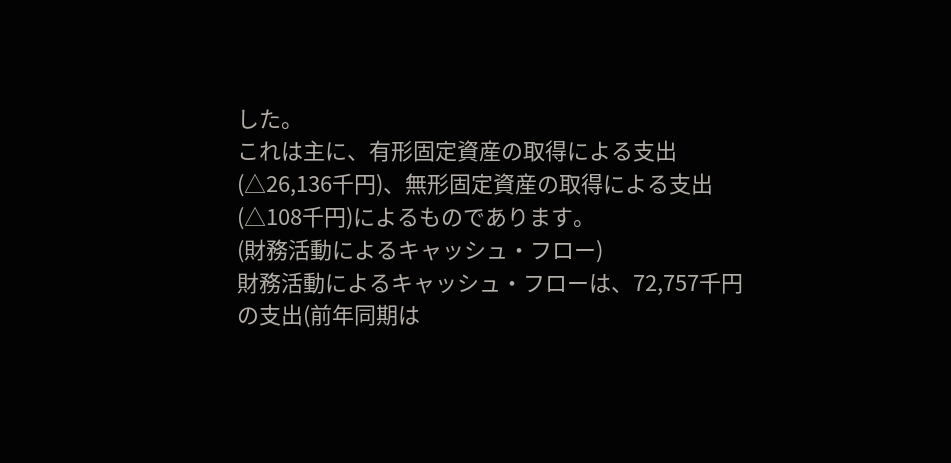した。
これは主に、有形固定資産の取得による支出(△26,136千円)、無形固定資産の取得による支出(△108千円)によるものであります。
(財務活動によるキャッシュ・フロー)
財務活動によるキャッシュ・フローは、72,757千円の支出(前年同期は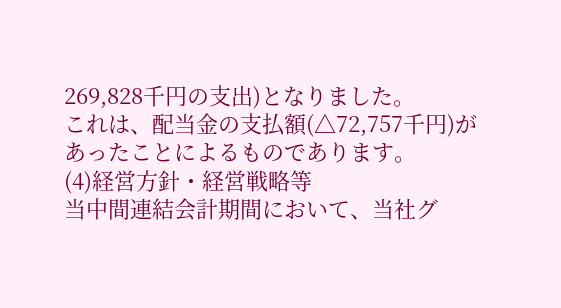269,828千円の支出)となりました。
これは、配当金の支払額(△72,757千円)があったことによるものであります。
(4)経営方針・経営戦略等
当中間連結会計期間において、当社グ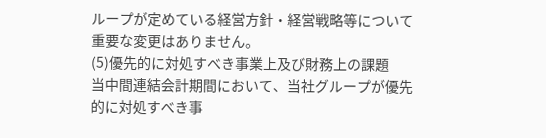ループが定めている経営方針・経営戦略等について重要な変更はありません。
(5)優先的に対処すべき事業上及び財務上の課題
当中間連結会計期間において、当社グループが優先的に対処すべき事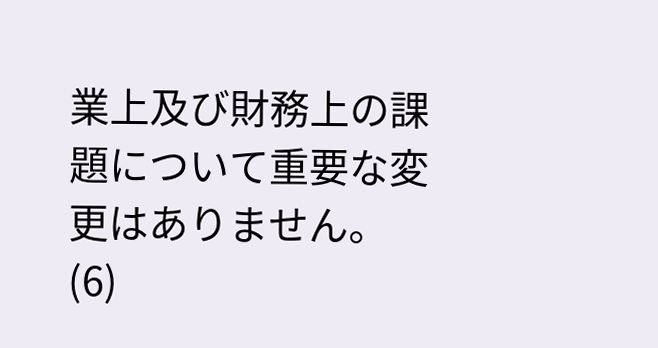業上及び財務上の課題について重要な変更はありません。
(6)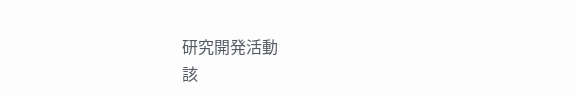研究開発活動
該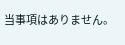当事項はありません。